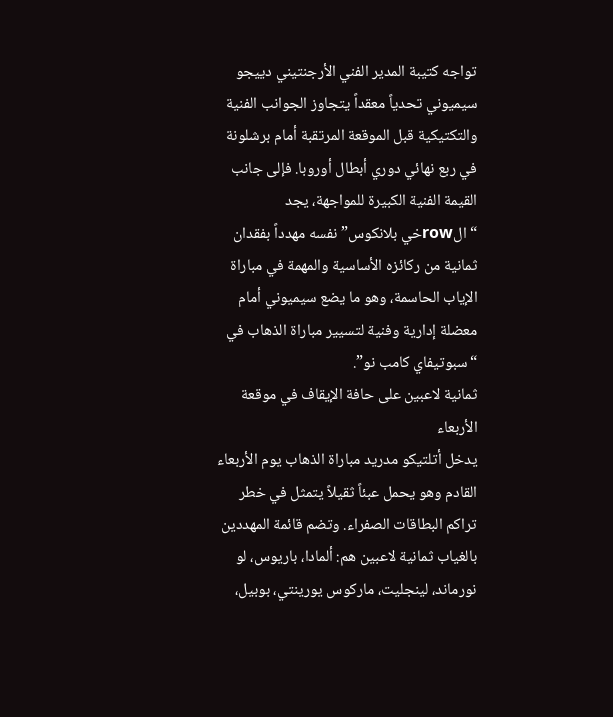تواجه كتيبة المدير الفني الأرجنتيني دييجو سيميوني تحدياً معقداً يتجاوز الجوانب الفنية والتكتيكية قبل الموقعة المرتقبة أمام برشلونة في ربع نهائي دوري أبطال أوروبا. فإلى جانب القيمة الفنية الكبيرة للمواجهة، يجد “الrowخي بلانكوس” نفسه مهدداً بفقدان ثمانية من ركائزه الأساسية والمهمة في مباراة الإياب الحاسمة، وهو ما يضع سيميوني أمام معضلة إدارية وفنية لتسيير مباراة الذهاب في “سبوتيفاي كامب نو”.
ثمانية لاعبين على حافة الإيقاف في موقعة الأربعاء
يدخل أتلتيكو مدريد مباراة الذهاب يوم الأربعاء القادم وهو يحمل عبئاً ثقيلاً يتمثل في خطر تراكم البطاقات الصفراء. وتضم قائمة المهددين بالغياب ثمانية لاعبين هم: ألمادا، باريوس، لو نورماند، لينجليت، ماركوس يورينتي، بوبيل،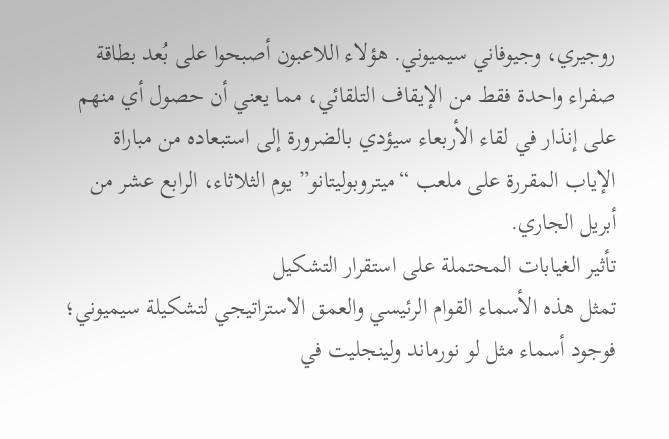روجيري، وجيوفاني سيميوني. هؤلاء اللاعبون أصبحوا على بُعد بطاقة صفراء واحدة فقط من الإيقاف التلقائي، مما يعني أن حصول أي منهم على إنذار في لقاء الأربعاء سيؤدي بالضرورة إلى استبعاده من مباراة الإياب المقررة على ملعب “ميتروبوليتانو” يوم الثلاثاء، الرابع عشر من أبريل الجاري.
تأثير الغيابات المحتملة على استقرار التشكيل
تمثل هذه الأسماء القوام الرئيسي والعمق الاستراتيجي لتشكيلة سيميوني؛ فوجود أسماء مثل لو نورماند ولينجليت في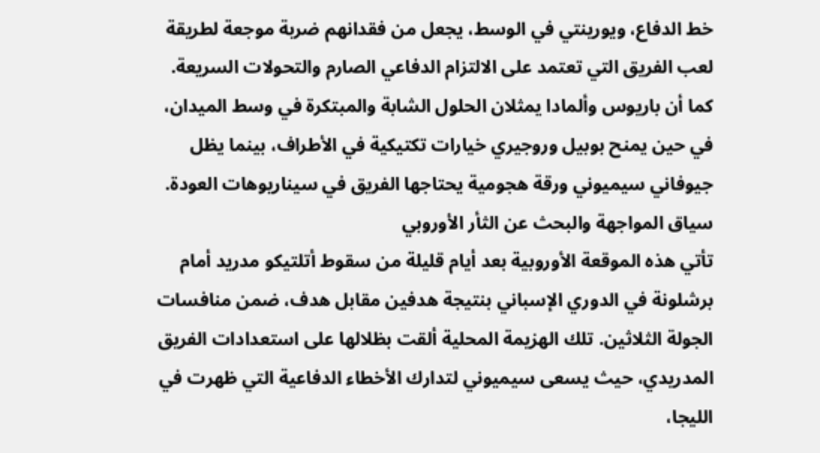خط الدفاع، ويورينتي في الوسط، يجعل من فقدانهم ضربة موجعة لطريقة لعب الفريق التي تعتمد على الالتزام الدفاعي الصارم والتحولات السريعة. كما أن باريوس وألمادا يمثلان الحلول الشابة والمبتكرة في وسط الميدان، في حين يمنح بوبيل وروجيري خيارات تكتيكية في الأطراف، بينما يظل جيوفاني سيميوني ورقة هجومية يحتاجها الفريق في سيناريوهات العودة.
سياق المواجهة والبحث عن الثأر الأوروبي
تأتي هذه الموقعة الأوروبية بعد أيام قليلة من سقوط أتلتيكو مدريد أمام برشلونة في الدوري الإسباني بنتيجة هدفين مقابل هدف، ضمن منافسات الجولة الثلاثين. تلك الهزيمة المحلية ألقت بظلالها على استعدادات الفريق المدريدي، حيث يسعى سيميوني لتدارك الأخطاء الدفاعية التي ظهرت في الليجا،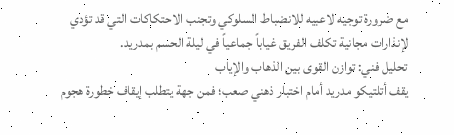مع ضرورة توجيه لاعبيه للانضباط السلوكي وتجنب الاحتكاكات التي قد تؤدي لإنذارات مجانية تكلف الفريق غياباً جماعياً في ليلة الحسم بمدريد.
تحليل فني: توازن القوى بين الذهاب والإياب
يقف أتلتيكو مدريد أمام اختبار ذهني صعب؛ فمن جهة يتطلب إيقاف خطورة هجوم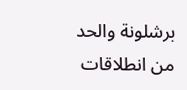برشلونة والحد من انطلاقات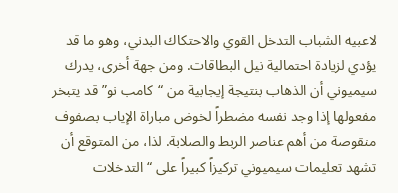لاعبيه الشباب التدخل القوي والاحتكاك البدني، وهو ما قد يؤدي لزيادة احتمالية نيل البطاقات. ومن جهة أخرى، يدرك سيميوني أن الذهاب بنتيجة إيجابية من “كامب نو” قد يتبخر مفعولها إذا وجد نفسه مضطراً لخوض مباراة الإياب بصفوف منقوصة من أهم عناصر الربط والصلابة. لذا، من المتوقع أن تشهد تعليمات سيميوني تركيزاً كبيراً على “التدخلات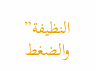النظيفة” والضغط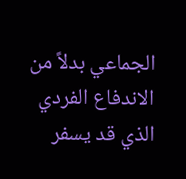الجماعي بدلاً من الاندفاع الفردي الذي قد يسفر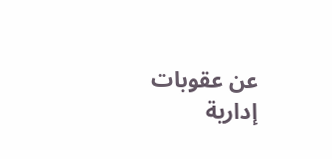عن عقوبات إدارية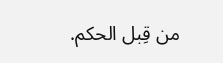من قِبل الحكم.